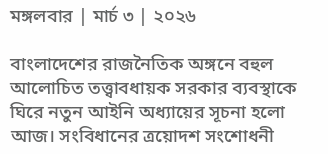মঙ্গলবার | মার্চ ৩ | ২০২৬

বাংলাদেশের রাজনৈতিক অঙ্গনে বহুল আলোচিত তত্ত্বাবধায়ক সরকার ব্যবস্থাকে ঘিরে নতুন আইনি অধ্যায়ের সূচনা হলো আজ। সংবিধানের ত্রয়োদশ সংশোধনী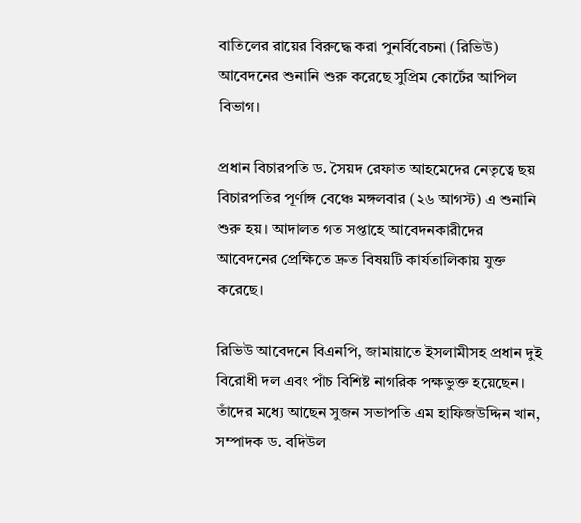বাতিলের রায়ের বিরুদ্ধে করা পুনর্বিবেচনা (রিভিউ) আবেদনের শুনানি শুরু করেছে সুপ্রিম কোর্টের আপিল বিভাগ।

প্রধান বিচারপতি ড. সৈয়দ রেফাত আহমেদের নেতৃত্বে ছয় বিচারপতির পূর্ণাঙ্গ বেঞ্চে মঙ্গলবার (২৬ আগস্ট) এ শুনানি শুরু হয়। আদালত গত সপ্তাহে আবেদনকারীদের আবেদনের প্রেক্ষিতে দ্রুত বিষয়টি কার্যতালিকায় যুক্ত করেছে।

রিভিউ আবেদনে বিএনপি, জামায়াতে ইসলামীসহ প্রধান দুই বিরোধী দল এবং পাঁচ বিশিষ্ট নাগরিক পক্ষভুক্ত হয়েছেন। তাঁদের মধ্যে আছেন সুজন সভাপতি এম হাফিজউদ্দিন খান, সম্পাদক ড. বদিউল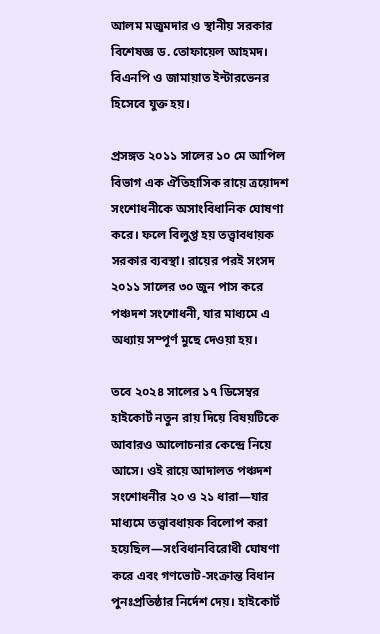আলম মজুমদার ও স্থানীয় সরকার বিশেষজ্ঞ ড. তোফায়েল আহমদ। বিএনপি ও জামায়াত ইন্টারভেনর হিসেবে যুক্ত হয়।

প্রসঙ্গত ২০১১ সালের ১০ মে আপিল বিভাগ এক ঐতিহাসিক রায়ে ত্রয়োদশ সংশোধনীকে অসাংবিধানিক ঘোষণা করে। ফলে বিলুপ্ত হয় তত্ত্বাবধায়ক সরকার ব্যবস্থা। রায়ের পরই সংসদ ২০১১ সালের ৩০ জুন পাস করে পঞ্চদশ সংশোধনী, যার মাধ্যমে এ অধ্যায় সম্পূর্ণ মুছে দেওয়া হয়।

তবে ২০২৪ সালের ১৭ ডিসেম্বর হাইকোর্ট নতুন রায় দিয়ে বিষয়টিকে আবারও আলোচনার কেন্দ্রে নিয়ে আসে। ওই রায়ে আদালত পঞ্চদশ সংশোধনীর ২০ ও ২১ ধারা—যার মাধ্যমে তত্ত্বাবধায়ক বিলোপ করা হয়েছিল—সংবিধানবিরোধী ঘোষণা করে এবং গণভোট-সংক্রান্ত বিধান পুনঃপ্রতিষ্ঠার নির্দেশ দেয়। হাইকোর্ট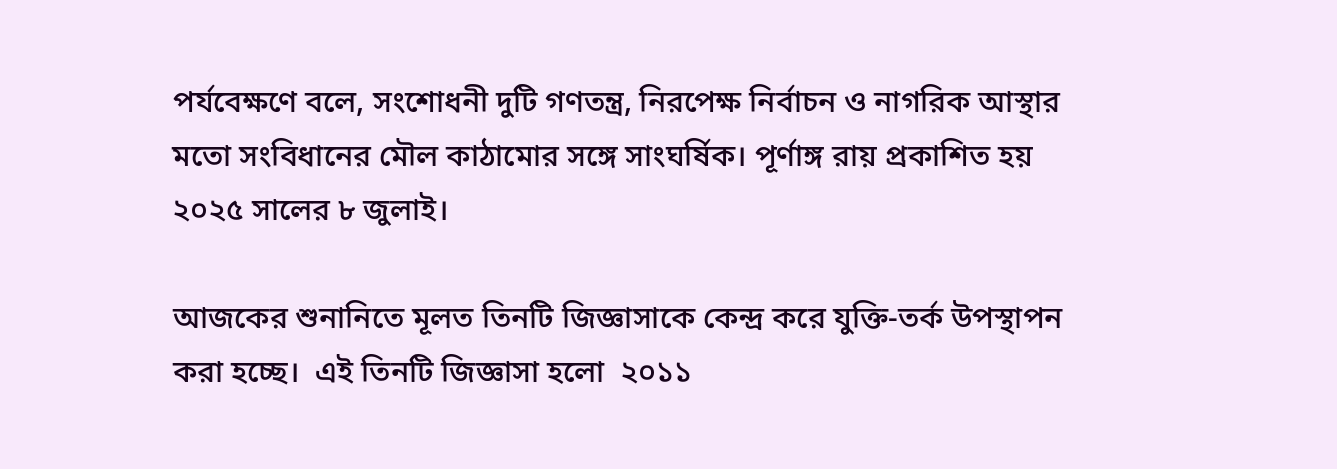পর্যবেক্ষণে বলে, সংশোধনী দুটি গণতন্ত্র, নিরপেক্ষ নির্বাচন ও নাগরিক আস্থার মতো সংবিধানের মৌল কাঠামোর সঙ্গে সাংঘর্ষিক। পূর্ণাঙ্গ রায় প্রকাশিত হয় ২০২৫ সালের ৮ জুলাই।

আজকের শুনানিতে মূলত তিনটি জিজ্ঞাসাকে কেন্দ্র করে যুক্তি-তর্ক উপস্থাপন করা হচ্ছে।  এই তিনটি জিজ্ঞাসা হলো  ২০১১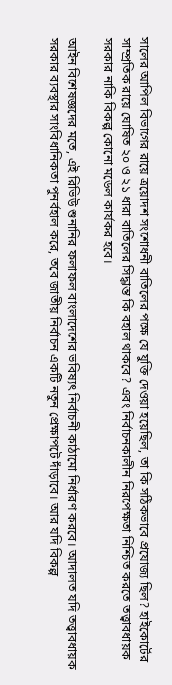সালের আপিল বিভাগের রায়ে ত্রয়োদশ সংশোধনী বাতিলের পক্ষে যে যুক্তি দেওয়া হয়েছিল, তা কি সঠিকভাবে প্রযোজ্য ছিল? হাইকোর্টের সাম্প্রতিক রায়ে ঘোষিত ২০ ও ২১ ধারা বাতিলের সিদ্ধান্ত কি বহাল থাকবে? এবং নির্বাচনকালীন নিরপেক্ষতা নিশ্চিত করতে তত্ত্বাবধায়ক সরকার নাকি বিকল্প কোনো মডেল কার্যকর হবে।

আইন বিশেষজ্ঞদের মতে, এই রিভিউ শুনানির ফলাফল বাংলাদেশের ভবিষ্যৎ নির্বাচনী কাঠামো নির্ধারণ করবে। আদালত যদি তত্ত্বাবধায়ক সরকার ব্যবস্থার সাংবিধানিকতা পুনর্বহাল করে, তবে জাতীয় নির্বাচন একটি নতুন প্রেক্ষাপটে দাঁড়াবে। আর যদি বিকল্প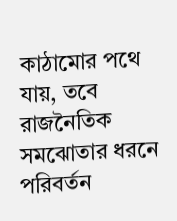কাঠামোর পথে যায়, তবে রাজনৈতিক সমঝোতার ধরনে পরিবর্তন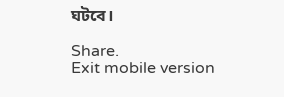ঘটবে।

Share.
Exit mobile version